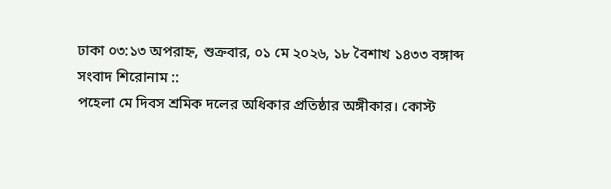ঢাকা ০৩:১৩ অপরাহ্ন, শুক্রবার, ০১ মে ২০২৬, ১৮ বৈশাখ ১৪৩৩ বঙ্গাব্দ
সংবাদ শিরোনাম ::
পহেলা মে দিবস শ্রমিক দলের অধিকার প্রতিষ্ঠার অঙ্গীকার। কোস্ট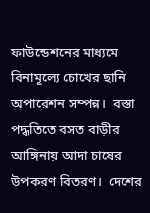ফাউন্ডেশনের মাধ্যমে বিনামূল্যে চোখের ছানি অপারেশন সম্পন্ন।  বস্তা পদ্ধতিতে বসত বাড়ীর আঙ্গিনায় আদা চাষের উপকরণ বিতরণ।  দেশের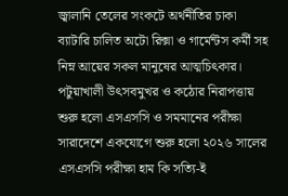জ্বালানি তেলের সংকটে অর্থনীতির চাকা ব্যাটারি চালিত অটো রিক্সা ও গার্মেন্টস কর্মী সহ নিম্ন আয়ের সকল মানুষের আত্মচিৎকার। পটুয়াখালী উৎসবমুখর ও কঠোর নিরাপত্তায় শুরু হলো এসএসসি ও সমমানের পরীক্ষা সারাদেশে একযোগে শুরু হলো ২০২৬ সালের এসএসসি পরীক্ষা হাম কি সত্যি-ই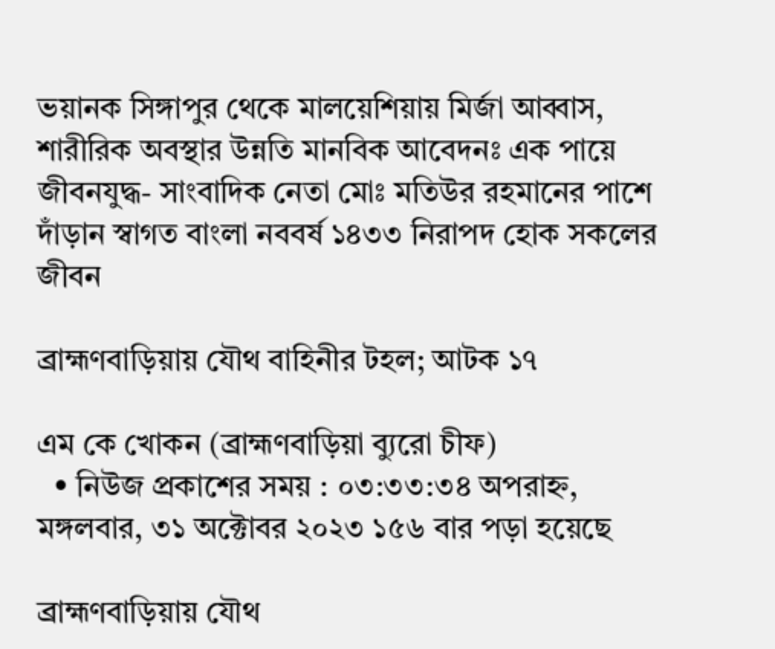ভয়ানক সিঙ্গাপুর থেকে মালয়েশিয়ায় মির্জা আব্বাস, শারীরিক অবস্থার উন্নতি মানবিক আবেদনঃ এক পায়ে জীবনযুদ্ধ- সাংবাদিক নেতা মোঃ মতিউর রহমানের পাশে দাঁড়ান স্বাগত বাংলা নববর্ষ ১৪৩৩ নিরাপদ হোক সকলের জীবন

ব্রাহ্মণবাড়িয়ায় যৌথ বাহিনীর টহল; আটক ১৭

এম কে খোকন (ব্রাহ্মণবাড়িয়া ব্যুরো চীফ)
  • নিউজ প্রকাশের সময় : ০৩:৩৩:৩৪ অপরাহ্ন, মঙ্গলবার, ৩১ অক্টোবর ২০২৩ ১৫৬ বার পড়া হয়েছে

ব্রাহ্মণবাড়িয়ায় যৌথ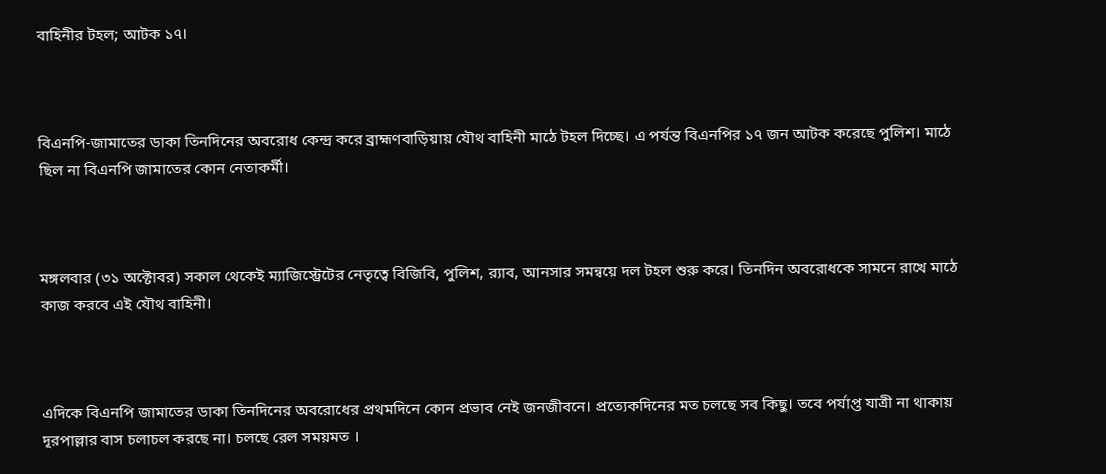বাহিনীর টহল; আটক ১৭।



বিএনপি-জামাতের ডাকা তিনদিনের অবরোধ কেন্দ্র করে ব্রাহ্মণবাড়িয়ায় যৌথ বাহিনী মাঠে টহল দিচ্ছে। এ পর্যন্ত বিএনপির ১৭ জন আটক করেছে পুলিশ। মাঠে ছিল না বিএনপি জামাতের কোন নেতাকর্মী।



মঙ্গলবার (৩১ অক্টোবর) সকাল থেকেই ম্যাজিস্ট্রেটের নেতৃত্বে বিজিবি, পুলিশ, র‍্যাব, আনসার সমন্বয়ে দল টহল শুরু করে। তিনদিন অবরোধকে সামনে রাখে মাঠে কাজ করবে এই যৌথ বাহিনী।



এদিকে বিএনপি জামাতের ডাকা তিনদিনের অবরোধের প্রথমদিনে কোন প্রভাব নেই জনজীবনে। প্রত্যেকদিনের মত চলছে সব কিছু। তবে পর্যাপ্ত যাত্রী না থাকায় দূরপাল্লার বাস চলাচল করছে না। চলছে রেল সময়মত ।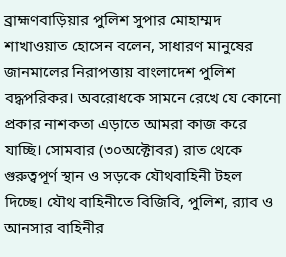ব্রাহ্মণবাড়িয়ার পুলিশ সুপার মোহাম্মদ শাখাওয়াত হোসেন বলেন, সাধারণ মানুষের জানমালের নিরাপত্তায় বাংলাদেশ পুলিশ বদ্ধপরিকর। অবরোধকে সামনে রেখে যে কোনো প্রকার নাশকতা এড়াতে আমরা কাজ করে যাচ্ছি। সোমবার (৩০অক্টোবর) রাত থেকে গুরুত্বপূর্ণ স্থান ও সড়কে যৌথবাহিনী টহল দিচ্ছে। যৌথ বাহিনীতে বিজিবি, পুলিশ, র‍্যাব ও আনসার বাহিনীর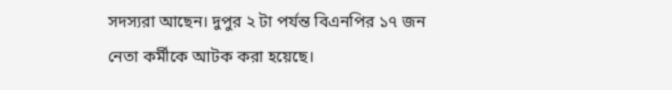সদস্যরা আছেন। দুপুর ২ টা পর্যন্ত বিএনপির ১৭ জন নেতা কর্মীকে আটক করা হয়েছে।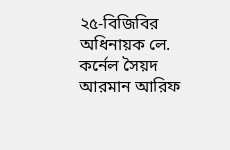২৫-বিজিবির অধিনায়ক লে. কর্নেল সৈয়দ আরমান আরিফ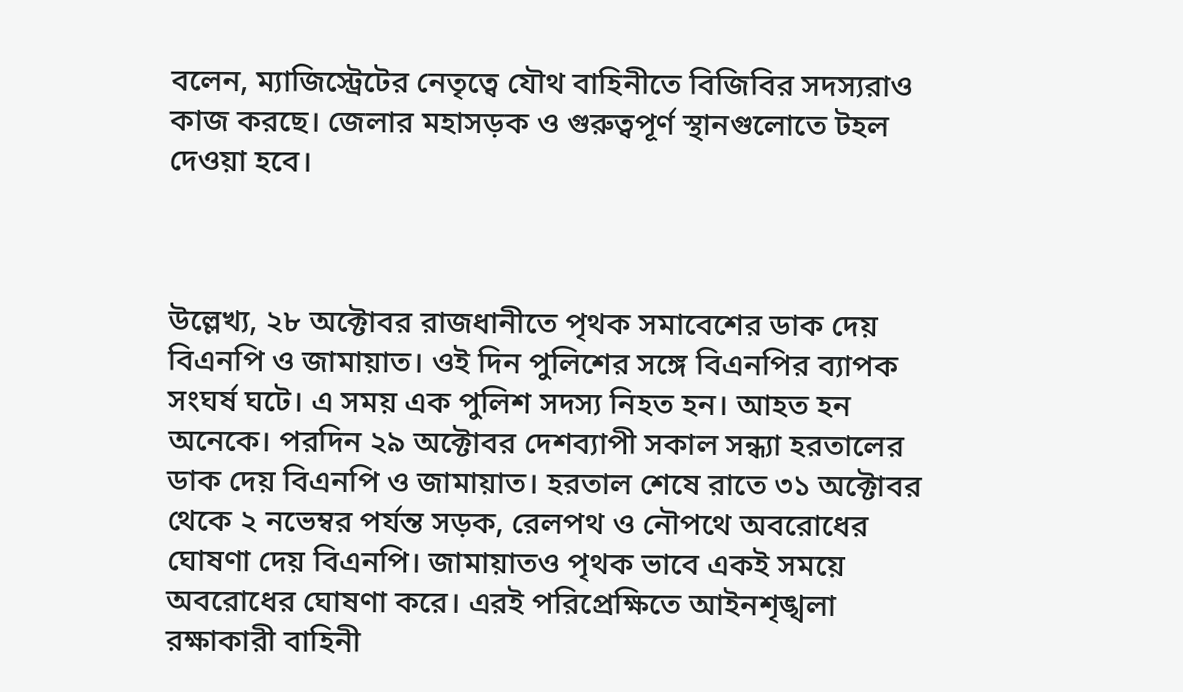বলেন, ম্যাজিস্ট্রেটের নেতৃত্বে যৌথ বাহিনীতে বিজিবির সদস্যরাও কাজ করছে। জেলার মহাসড়ক ও গুরুত্বপূর্ণ স্থানগুলোতে টহল দেওয়া হবে।



উল্লেখ্য, ২৮ অক্টোবর রাজধানীতে পৃথক সমাবেশের ডাক দেয় বিএনপি ও জামায়াত। ওই দিন পুলিশের সঙ্গে বিএনপির ব্যাপক সংঘর্ষ ঘটে। এ সময় এক পুলিশ সদস্য নিহত হন। আহত হন অনেকে। পরদিন ২৯ অক্টোবর দেশব্যাপী সকাল সন্ধ্যা হরতালের ডাক দেয় বিএনপি ও জামায়াত। হরতাল শেষে রাতে ৩১ অক্টোবর থেকে ২ নভেম্বর পর্যন্ত সড়ক, রেলপথ ও নৌপথে অবরোধের ঘোষণা দেয় বিএনপি। জামায়াতও পৃথক ভাবে একই সময়ে অবরোধের ঘোষণা করে। এরই পরিপ্রেক্ষিতে আইনশৃঙ্খলা রক্ষাকারী বাহিনী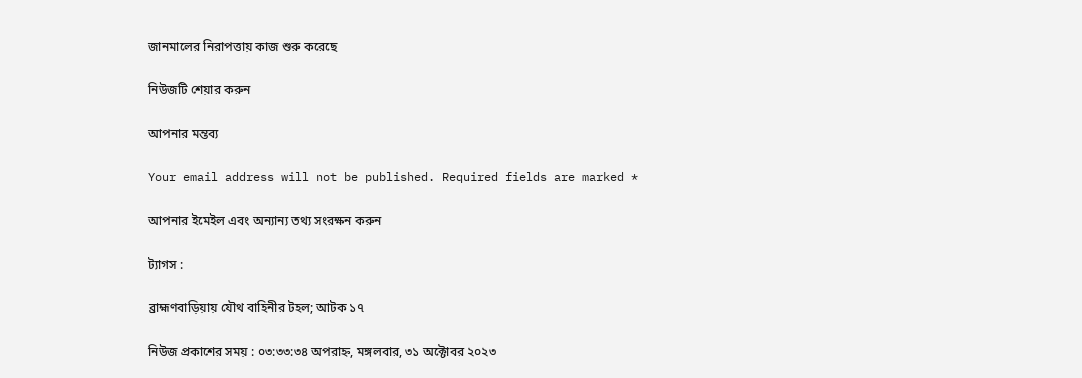জানমালের নিরাপত্তায় কাজ শুরু করেছে

নিউজটি শেয়ার করুন

আপনার মন্তব্য

Your email address will not be published. Required fields are marked *

আপনার ইমেইল এবং অন্যান্য তথ্য সংরক্ষন করুন

ট্যাগস :

ব্রাহ্মণবাড়িয়ায় যৌথ বাহিনীর টহল; আটক ১৭

নিউজ প্রকাশের সময় : ০৩:৩৩:৩৪ অপরাহ্ন, মঙ্গলবার, ৩১ অক্টোবর ২০২৩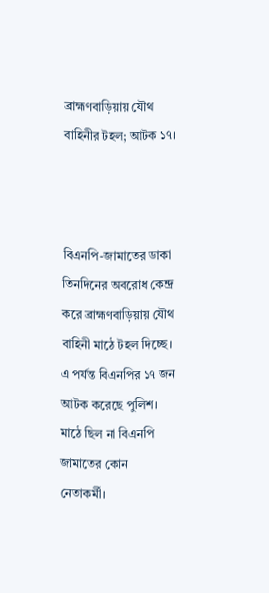ব্রাহ্মণবাড়িয়ায় যৌথ বাহিনীর টহল; আটক ১৭।



বিএনপি-জামাতের ডাকা তিনদিনের অবরোধ কেন্দ্র করে ব্রাহ্মণবাড়িয়ায় যৌথ বাহিনী মাঠে টহল দিচ্ছে। এ পর্যন্ত বিএনপির ১৭ জন আটক করেছে পুলিশ। মাঠে ছিল না বিএনপি জামাতের কোন নেতাকর্মী।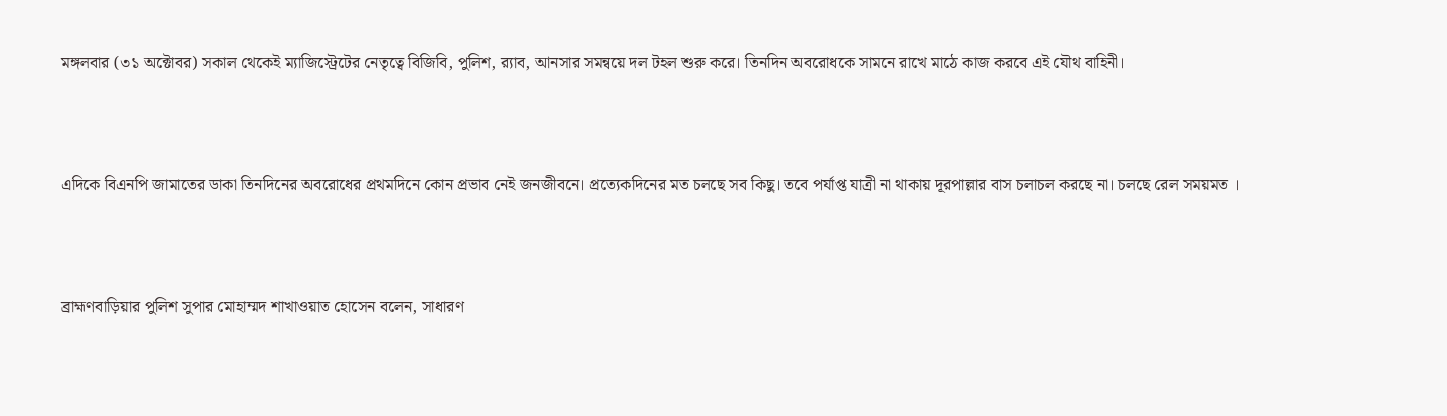মঙ্গলবার (৩১ অক্টোবর) সকাল থেকেই ম্যাজিস্ট্রেটের নেতৃত্বে বিজিবি, পুলিশ, র‍্যাব, আনসার সমন্বয়ে দল টহল শুরু করে। তিনদিন অবরোধকে সামনে রাখে মাঠে কাজ করবে এই যৌথ বাহিনী।



এদিকে বিএনপি জামাতের ডাকা তিনদিনের অবরোধের প্রথমদিনে কোন প্রভাব নেই জনজীবনে। প্রত্যেকদিনের মত চলছে সব কিছু। তবে পর্যাপ্ত যাত্রী না থাকায় দূরপাল্লার বাস চলাচল করছে না। চলছে রেল সময়মত ।



ব্রাহ্মণবাড়িয়ার পুলিশ সুপার মোহাম্মদ শাখাওয়াত হোসেন বলেন, সাধারণ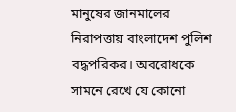মানুষের জানমালের নিরাপত্তায় বাংলাদেশ পুলিশ বদ্ধপরিকর। অবরোধকে সামনে রেখে যে কোনো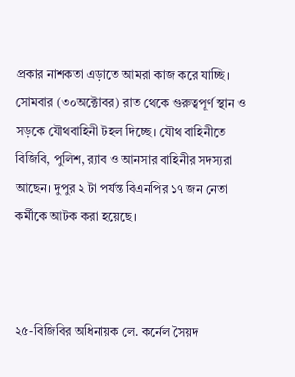প্রকার নাশকতা এড়াতে আমরা কাজ করে যাচ্ছি। সোমবার (৩০অক্টোবর) রাত থেকে গুরুত্বপূর্ণ স্থান ও সড়কে যৌথবাহিনী টহল দিচ্ছে। যৌথ বাহিনীতে বিজিবি, পুলিশ, র‍্যাব ও আনসার বাহিনীর সদস্যরা আছেন। দুপুর ২ টা পর্যন্ত বিএনপির ১৭ জন নেতা কর্মীকে আটক করা হয়েছে।



২৫-বিজিবির অধিনায়ক লে. কর্নেল সৈয়দ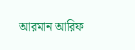আরমান আরিফ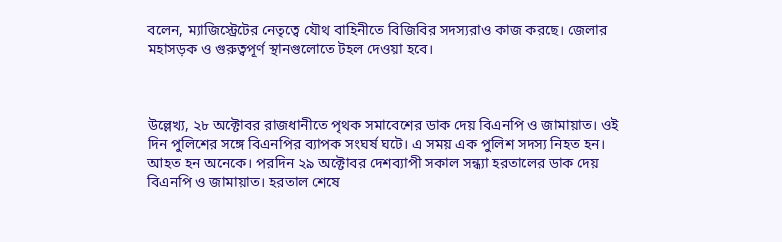বলেন, ম্যাজিস্ট্রেটের নেতৃত্বে যৌথ বাহিনীতে বিজিবির সদস্যরাও কাজ করছে। জেলার মহাসড়ক ও গুরুত্বপূর্ণ স্থানগুলোতে টহল দেওয়া হবে।



উল্লেখ্য, ২৮ অক্টোবর রাজধানীতে পৃথক সমাবেশের ডাক দেয় বিএনপি ও জামায়াত। ওই দিন পুলিশের সঙ্গে বিএনপির ব্যাপক সংঘর্ষ ঘটে। এ সময় এক পুলিশ সদস্য নিহত হন। আহত হন অনেকে। পরদিন ২৯ অক্টোবর দেশব্যাপী সকাল সন্ধ্যা হরতালের ডাক দেয় বিএনপি ও জামায়াত। হরতাল শেষে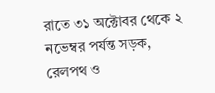রাতে ৩১ অক্টোবর থেকে ২ নভেম্বর পর্যন্ত সড়ক, রেলপথ ও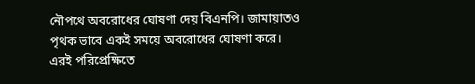নৌপথে অবরোধের ঘোষণা দেয় বিএনপি। জামায়াতও পৃথক ভাবে একই সময়ে অবরোধের ঘোষণা করে। এরই পরিপ্রেক্ষিতে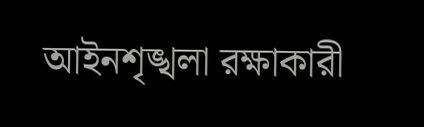আইনশৃঙ্খলা রক্ষাকারী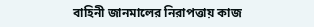বাহিনী জানমালের নিরাপত্তায় কাজ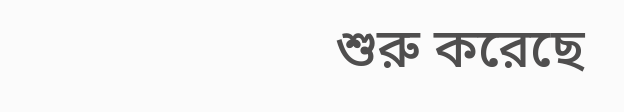শুরু করেছে